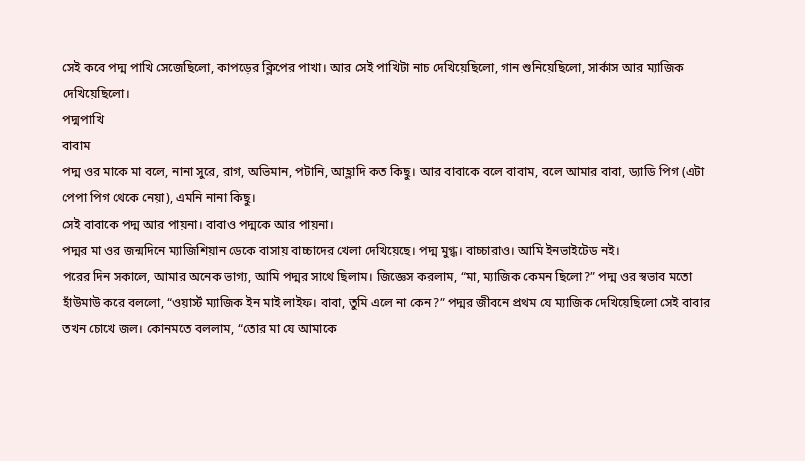সেই কবে পদ্ম পাখি সেজেছিলো, কাপড়ের ক্লিপের পাখা। আর সেই পাখিটা নাচ দেখিয়েছিলো, গান শুনিয়েছিলো, সার্কাস আর ম্যাজিক দেখিয়েছিলো।
পদ্মপাখি
বাবাম
পদ্ম ওর মাকে মা বলে, নানা সুরে, রাগ, অভিমান, পটানি, আহ্লাদি কত কিছু। আর বাবাকে বলে বাবাম, বলে আমার বাবা, ড্যাডি পিগ (এটা পেপা পিগ থেকে নেয়া), এমনি নানা কিছু।
সেই বাবাকে পদ্ম আর পায়না। বাবাও পদ্মকে আর পায়না।
পদ্মর মা ওর জন্মদিনে ম্যাজিশিয়ান ডেকে বাসায় বাচ্চাদের খেলা দেখিয়েছে। পদ্ম মুগ্ধ। বাচ্চারাও। আমি ইনভাইটেড নই।
পরের দিন সকালে, আমার অনেক ভাগ্য, আমি পদ্মর সাথে ছিলাম। জিজ্ঞেস করলাম, “মা, ম্যাজিক কেমন ছিলো?” পদ্ম ওর স্বভাব মতো হাঁউমাউ করে বললো, “ওয়ার্স্ট ম্যাজিক ইন মাই লাইফ। বাবা, তুমি এলে না কেন?” পদ্মর জীবনে প্রথম যে ম্যাজিক দেখিয়েছিলো সেই বাবার তখন চোখে জল। কোনমতে বললাম, “তোর মা যে আমাকে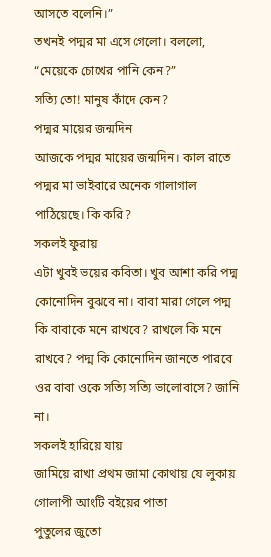আসতে বলেনি।”
তখনই পদ্মর মা এসে গেলো। বললো, “মেয়েকে চোখের পানি কেন?”
সত্যি তো! মানুষ কাঁদে কেন?
পদ্মর মায়ের জন্মদিন
আজকে পদ্মর মায়ের জন্মদিন। কাল রাতে পদ্মর মা ভাইবারে অনেক গালাগাল পাঠিয়েছে। কি করি?
সকলই ফুরায়
এটা খুবই ভয়ের কবিতা। খুব আশা করি পদ্ম কোনোদিন বুঝবে না। বাবা মারা গেলে পদ্ম কি বাবাকে মনে রাখবে? রাখলে কি মনে রাখবে? পদ্ম কি কোনোদিন জানতে পারবে ওর বাবা ওকে সত্যি সত্যি ভালোবাসে? জানি না।
সকলই হারিয়ে যায়
জামিয়ে রাখা প্রথম জামা কোথায় যে লুকায়
গোলাপী আংটি বইয়ের পাতা
পুতুলের জুতো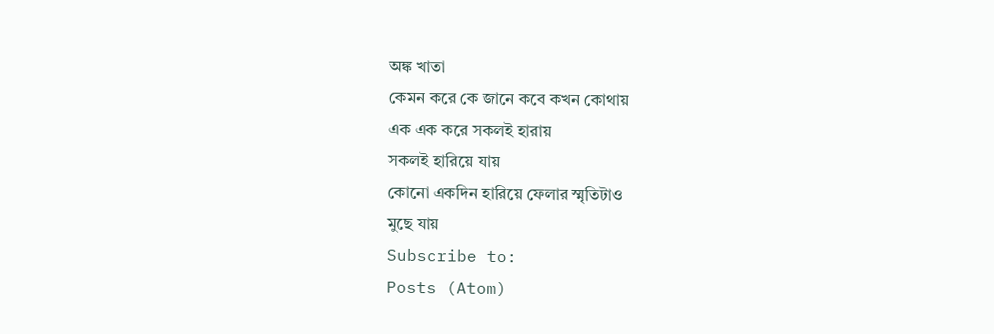অঙ্ক খাতা
কেমন করে কে জানে কবে কখন কোথায়
এক এক করে সকলই হারায়
সকলই হারিয়ে যায়
কোনো একদিন হারিয়ে ফেলার স্মৃতিটাও
মুছে যায়
Subscribe to:
Posts (Atom)